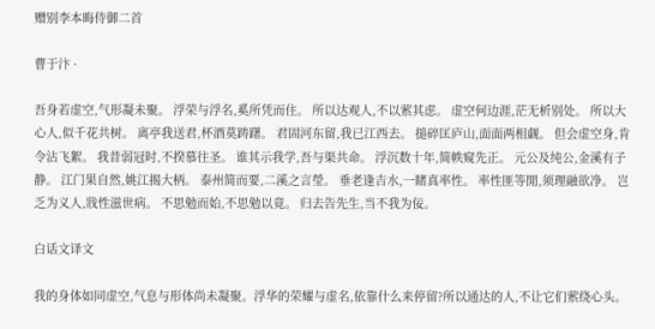赠别李本晦侍御二首

曹于汴 ·

吾身若虚空,气形凝未聚。 浮荣与浮名,奚所凭而住。 所以达观人,不以萦其虑。 虚空何边涯,茫无析别处。 所以大心人,似千花共树。 离亭我送君,杯酒莫踌躇。 君固河东留,我已江西去。 搥碎匡庐山,面面两相觑。 但会虚空身,肯令沾飞絮。 我昔弱冠时,不揆慕往圣。 谁其示我学,吾与渠共命。 浮沉数十年,简帙窥先正。 元公及纯公,金溪有子静。 江门果自然,姚江揭大柄。 泰州简而要,二溪之言瑩。 垂老逢吉水,一睹真率性。 率性匪等閒,须理融欲净。 岂乏为义人,戕性滋世病。 不思勉而始,不思勉以竟。 归去告先生,当不我为佞。

白话文译文

我的身体如同虚空,气息与形体尚未凝聚。浮华的荣耀与虚名,依靠什么来停留?所以通达的人,不让它们萦绕心头。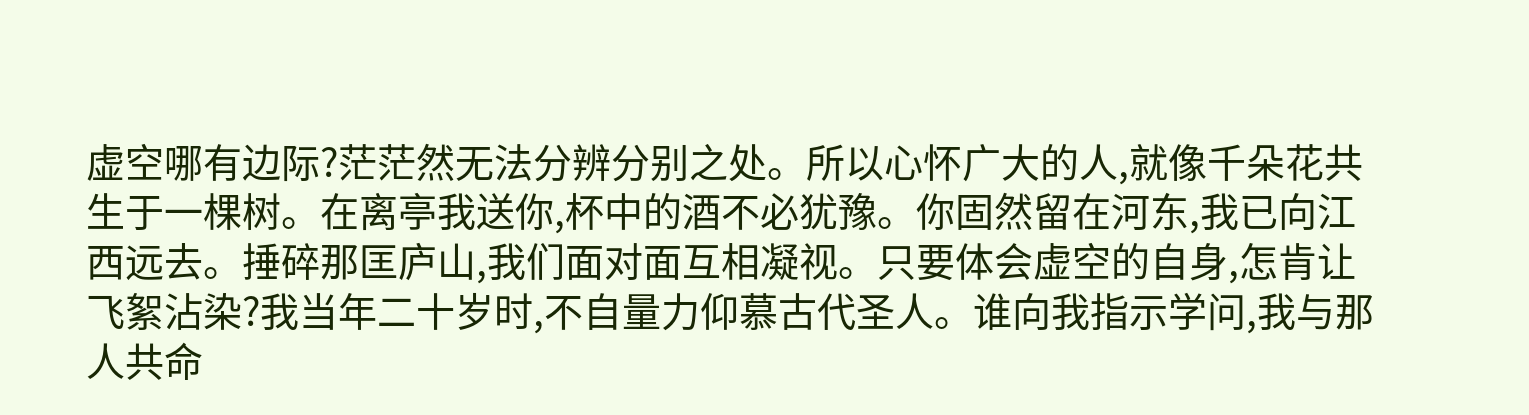虚空哪有边际?茫茫然无法分辨分别之处。所以心怀广大的人,就像千朵花共生于一棵树。在离亭我送你,杯中的酒不必犹豫。你固然留在河东,我已向江西远去。捶碎那匡庐山,我们面对面互相凝视。只要体会虚空的自身,怎肯让飞絮沾染?我当年二十岁时,不自量力仰慕古代圣人。谁向我指示学问,我与那人共命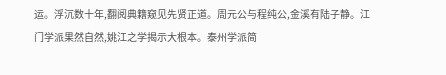运。浮沉数十年,翻阅典籍窥见先贤正道。周元公与程纯公,金溪有陆子静。江门学派果然自然,姚江之学揭示大根本。泰州学派简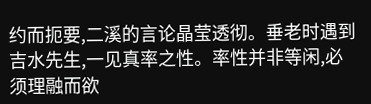约而扼要,二溪的言论晶莹透彻。垂老时遇到吉水先生,一见真率之性。率性并非等闲,必须理融而欲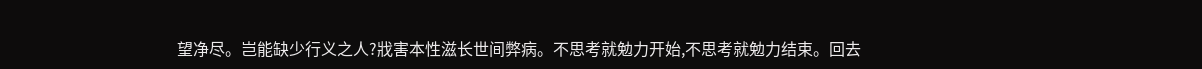望净尽。岂能缺少行义之人?戕害本性滋长世间弊病。不思考就勉力开始,不思考就勉力结束。回去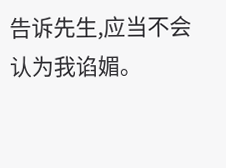告诉先生,应当不会认为我谄媚。